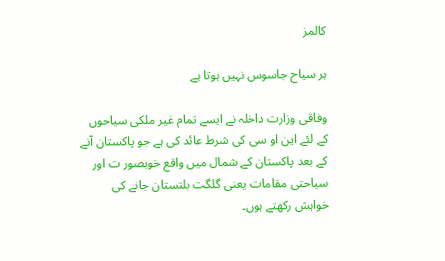کالمز

ہر سیاح جاسوس نہیں ہوتا ہے

وفاقی وزارت داخلہ نے ایسے تمام غیر ملکی سیاحوں کے لئے این او سی کی شرط عائد کی ہے جو پاکستان آنے کے بعد پاکستان کے شمال میں واقع خوبصور ت اور سیاحتی مقامات یعنی گلگت بلتستان جانے کی خواہش رکھتے ہوں۔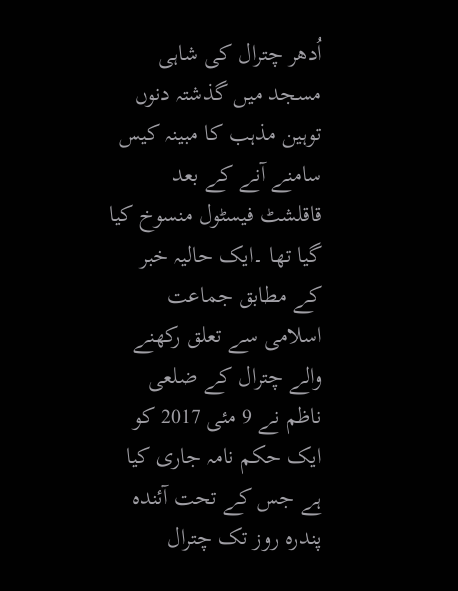اُدھر چترال کی شاہی مسجد میں گذشتہ دنوں توہین مذہب کا مبینہ کیس سامنے آنے کے بعد قاقلشٹ فیسٹول منسوخ کیا گیا تھا ۔ایک حالیہ خبر کے مطابق جماعت اسلامی سے تعلق رکھنے والے چترال کے ضلعی ناظم نے 9 مئی 2017 کو ایک حکم نامہ جاری کیا ہے جس کے تحت آئندہ پندرہ روز تک چترال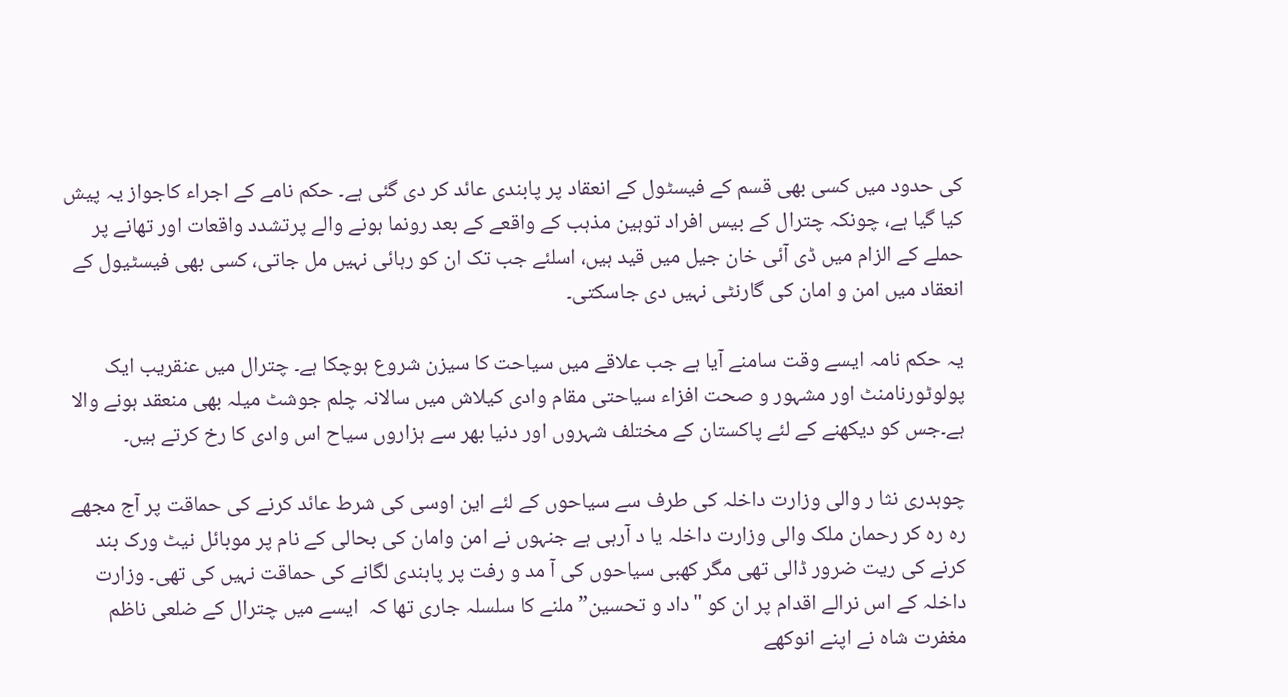کی حدود میں کسی بھی قسم کے فیسٹول کے انعقاد پر پابندی عائد کر دی گئی ہے۔ حکم نامے کے اجراء کاجواز یہ پیش کیا گیا ہے، چونکہ چترال کے بیس افراد توہین مذہب کے واقعے کے بعد رونما ہونے والے پرتشدد واقعات اور تھانے پر حملے کے الزام میں ڈی آئی خان جیل میں قید ہیں، اسلئے جب تک ان کو رہائی نہیں مل جاتی، کسی بھی فیسٹیول کے انعقاد میں امن و امان کی گارنٹی نہیں دی جاسکتی۔

یہ حکم نامہ ایسے وقت سامنے آیا ہے جب علاقے میں سیاحت کا سیزن شروع ہوچکا ہے۔ چترال میں عنقریب ایک پولوٹورنامنٹ اور مشہور و صحت افزاء سیاحتی مقام وادی کیلاش میں سالانہ چلم جوشٹ میلہ بھی منعقد ہونے والا ہے۔جس کو دیکھنے کے لئے پاکستان کے مختلف شہروں اور دنیا بھر سے ہزاروں سیاح اس وادی کا رخ کرتے ہیں۔

چوہدری نثا ر والی وزارت داخلہ کی طرف سے سیاحوں کے لئے این اوسی کی شرط عائد کرنے کی حماقت پر آج مجھے رہ رہ کر رحمان ملک والی وزارت داخلہ یا د آرہی ہے جنہوں نے امن وامان کی بحالی کے نام پر موبائل نیٹ ورک بند کرنے کی ریت ضرور ڈالی تھی مگر کھبی سیاحوں کی آ مد و رفت پر پابندی لگانے کی حماقت نہیں کی تھی۔ وزارت داخلہ کے اس نرالے اقدام پر ان کو "داد و تحسین” ملنے کا سلسلہ جاری تھا کہ  ایسے میں چترال کے ضلعی ناظم مغفرت شاہ نے اپنے انوکھے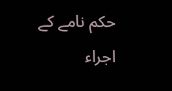حکم نامے کے اجراء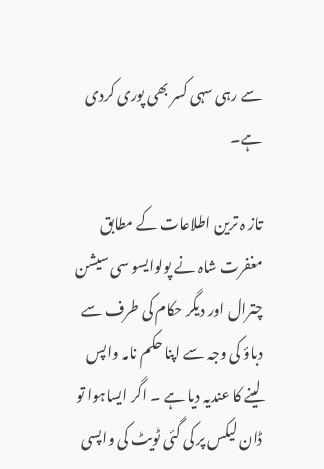سے رہی سہی کسر بھی پوری کردی ہے۔

تاز ہ ترین اطلاعات کے مطابق مغفرت شاہ نے پولوایسو سی سیشن چترال اور دیگر حکام کی طرف سے دباؤ کی وجہ سے اپنا حکم نامہ واپس لینے کا عندیہ دیا ہے ۔ اگر ایساہوا تو ڈان لیکس پر کی گئی ٹویٹ کی واپسی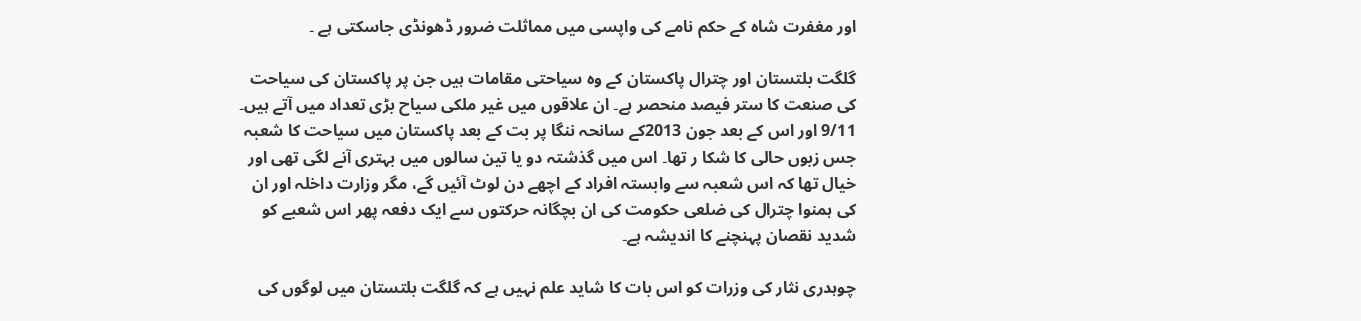اور مغفرت شاہ کے حکم نامے کی واپسی میں مماثلت ضرور ڈھونڈی جاسکتی ہے ۔

گلگت بلتستان اور چترال پاکستان کے وہ سیاحتی مقامات ہیں جن پر پاکستان کی سیاحت کی صنعت کا ستر فیصد منحصر ہے۔ ان علاقوں میں غیر ملکی سیاح بڑی تعداد میں آتے ہیں۔ 9/11 اور اس کے بعد جون 2013کے سانحہ ننگا پر بت کے بعد پاکستان میں سیاحت کا شعبہ جس زبوں حالی کا شکا ر تھا۔ اس میں گذشتہ دو یا تین سالوں میں بہتری آنے لگی تھی اور خیال تھا کہ اس شعبہ سے وابستہ افراد کے اچھے دن لوٹ آئیں گے، مگر وزارت داخلہ اور ان کی ہمنوا چترال کی ضلعی حکومت کی ان بچگانہ حرکتوں سے ایک دفعہ پھر اس شعبے کو شدید نقصان پہنچنے کا اندیشہ ہے۔

چوہدری نثار کی وزرات کو اس بات کا شاید علم نہیں ہے کہ گلگت بلتستان میں لوگوں کی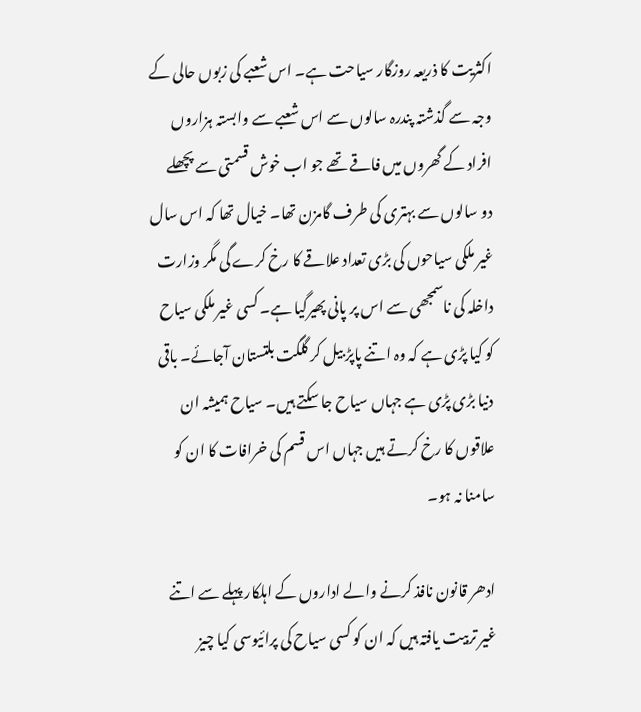اکثریت کا ذریعہ روزگار سیاحت ہے۔ اس شعبے کی زبوں حالی کے وجہ سے گذشتہ پندرہ سالوں سے اس شعبے سے وابستہ ہزاروں افراد کے گھروں میں فاقے تھے جو اب خوش قسمتی سے پچھلے دو سالوں سے بہتری کی طرف گامزن تھا۔ خیال تھا کہ اس سال غیر ملکی سیاحوں کی بڑی تعداد علاقے کا رخ کرے گی مگر وزارت داخلہ کی ناسمجھی سے اس پر پانی پھیرگیا ہے۔ کسی غیر ملکی سیاح کو کیا پڑی ہے کہ وہ اتنے پاپڑ بیل کر گلگت بلتستان آجائے۔ باقی دنیا بڑی پڑی ہے جہاں سیاح جا سکتے ہیں۔ سیاح ہمیشہ ان علاقوں کا رخ کرتے ہیں جہاں اس قسم کی خرافات کا ان کو سامنا نہ ہو۔

ادھر قانون نافذ کرنے والے اداروں کے اہلکار پہلے سے اتنے غیر تربیت یافتہ ہیں کہ ان کو کسی سیاح کی پرائیوسی کیا چیز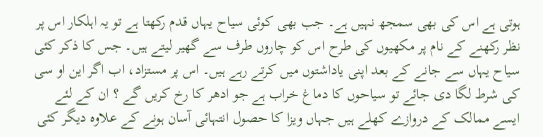ہوتی ہے اس کی بھی سمجھ نہیں ہے۔ جب بھی کوئی سیاح یہاں قدم رکھتا ہے تو یہ اہلکار اس پر نظر رکھنے کے نام پر مکھیوں کی طرح اس کو چاروں طرف سے گھیر لیتے ہیں۔ جس کا ذکر کئی سیاح یہاں سے جانے کے بعد اپنی یاداشتوں میں کرتے رہے ہیں۔ اس پر مستزاد، اب اگر این او سی کی شرط لگا دی جائے تو سیاحوں کا دماغ خراب ہے جو ادھر کا رخ کریں گے ؟ ان کے لئے ایسے ممالک کے دروازے کھلے ہیں جہاں ویزا کا حصول انتہائی آسان ہونے کے علاوہ دیگر کئی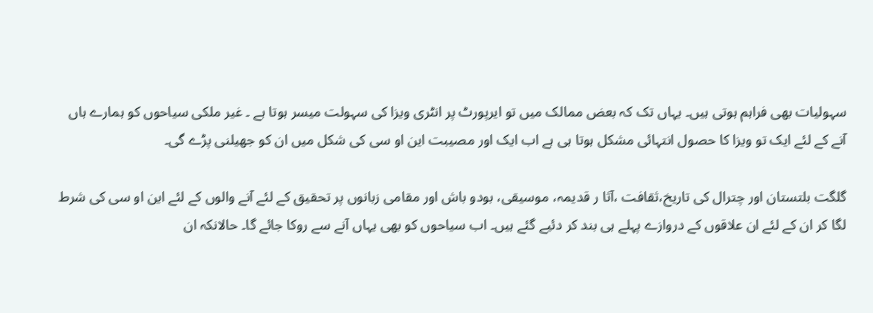سہولیات بھی فراہم ہوتی ہیں۔ یہاں تک کہ بعض ممالک میں تو ایرپورٹ پر انٹری ویزا کی سہولت میسر ہوتا ہے ۔ غیر ملکی سیاحوں کو ہمارے ہاں آنے کے لئے ایک تو ویزا کا حصول انتہائی مشکل ہوتا ہی ہے اب ایک اور مصیبت این او سی کی شکل میں ان کو جھیلنی پڑے گی۔

گلگت بلتستان اور چترال کی تاریخ،ثقافت ،آثا ر قدیمہ، موسیقی، بودو باش اور مقامی زبانوں پر تحقیق کے لئے آنے والوں کے لئے این او سی کی شرط لگا کر ان کے لئے ان علاقوں کے دروازے پہلے ہی بند کر دئیے گئے ہیں۔ اب سیاحوں کو بھی یہاں آنے سے روکا جائے گا۔ حالانکہ ان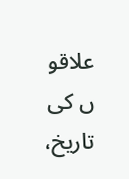علاقو ں کی تاریخ،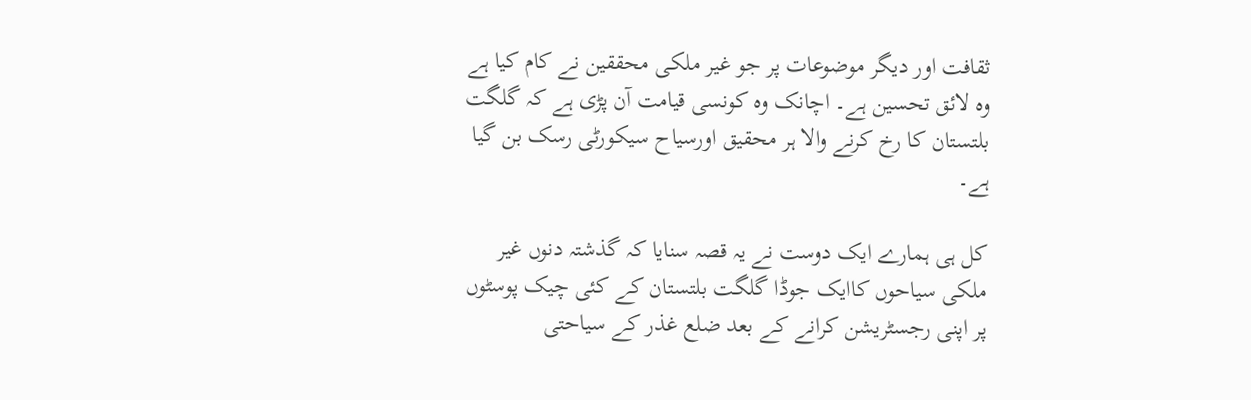ثقافت اور دیگر موضوعات پر جو غیر ملکی محققین نے کام کیا ہے وہ لائق تحسین ہے۔ اچانک وہ کونسی قیامت آن پڑی ہے کہ گلگت بلتستان کا رخ کرنے والا ہر محقیق اورسیاح سیکورٹی رسک بن گیا ہے۔

کل ہی ہمارے ایک دوست نے یہ قصہ سنایا کہ گذشتہ دنوں غیر ملکی سیاحوں کاایک جوڈا گلگت بلتستان کے کئی چیک پوسٹوں پر اپنی رجسٹریشن کرانے کے بعد ضلع غذر کے سیاحتی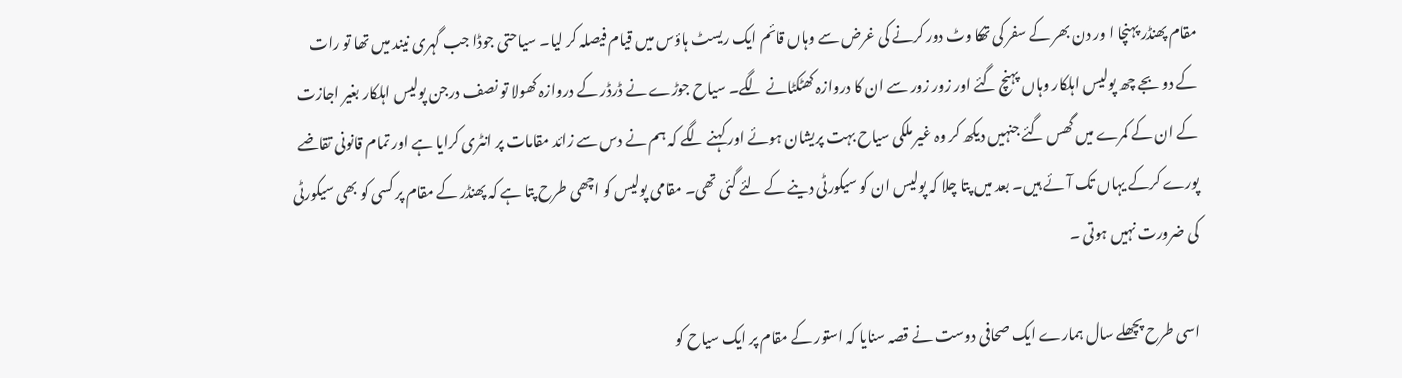مقام پھنڈر پہنچا ا ور دن بھر کے سفر کی تھکا وٹ دور کرنے کی غرض سے وہاں قائم ایک ریسٹ ہاؤس میں قیام فیصلہ کر لیا۔ سیاحتی جوڈا جب گہری نیند میں تھا تو رات کے دو بجے چھ پولیس اہلکار وہاں پہنچ گئے اور زور زور سے ان کا دروازہ کھٹکٹانے لگے۔ سیاح جوڑے نے ڈرڈر کے دروازہ کھولا تو نصف درجن پولیس اہلکار بغیر اجازت کے ان کے کمرے میں گھس گئے جنہیں دیکھ کر وہ غیر ملکی سیاح بہت پریشان ہوئے اور کہنے لگے کہ ہم نے دس سے زائد مقامات پر انٹری کرایا ہے اور تمام قانونی تقاضے پورے کرکے یہاں تک آئے ہیں۔ بعد میں پتا چلا کہ پولیس ان کو سیکورٹی دینے کے لئے گئی تھی۔ مقامی پولیس کو اچھی طرح پتا ہے کہ پھنڈر کے مقام پر کسی کو بھی سیکورٹی کی ضرورت نہیں ہوتی ۔

اسی طرح پچھلے سال ہمارے ایک صحافی دوست نے قصہ سنایا کہ استور کے مقام پر ایک سیاح کو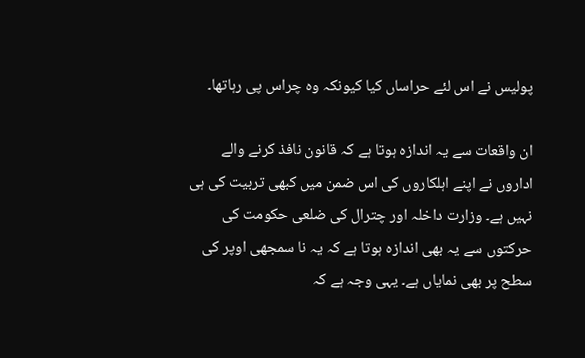پولیس نے اس لئے حراساں کیا کیونکہ وہ چراس پی رہاتھا۔

ان واقعات سے یہ اندازہ ہوتا ہے کہ قانون نافذ کرنے والے اداروں نے اپنے اہلکاروں کی اس ضمن میں کبھی تربیت کی ہی نہیں ہے۔ وزارت داخلہ اور چترال کی ضلعی حکومت کی حرکتوں سے یہ بھی اندازہ ہوتا ہے کہ یہ نا سمجھی اوپر کی سطح پر بھی نمایاں ہے۔ یہی وجہ ہے کہ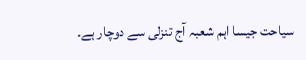سیاحت جیسا اہم شعبہ آج تنزلی سے دوچار ہے۔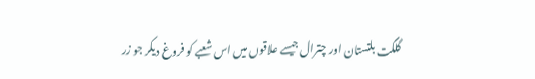گلگت بلتستان اور چترال جیسے علاقوں میں اس شعبے کو فروغ دیکر جو زر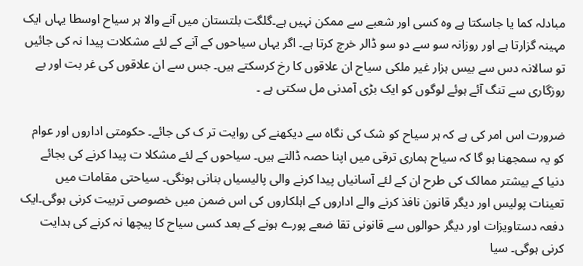مبادلہ کما یا جاسکتا ہے وہ کسی اور شعبے سے ممکن نہیں ہے۔گلگت بلتستان میں آنے والا ہر سیاح اوسطا یہاں ایک مہینہ گزارتا ہے اور روزانہ سو سے دو سو ڈالر خرچ کرتا ہے۔ اگر یہاں سیاحوں کے آنے کے لئے مشکلات پیدا نہ کی جائیں تو سالانہ دس سے بیس ہزار غیر ملکی سیاح ان علاقوں کا رخ کرسکتے ہیں۔ جس سے ان علاقوں کی غر بت اور بے روزگاری سے تنگ آئے ہوئے لوگوں کو ایک بڑی آمدنی مل سکتی ہے ۔

ضرورت اس امر کی ہے کہ ہر سیاح کو شک کی نگاہ سے دیکھنے کی روایت تر ک کی جائے۔ حکومتی اداروں اور عوام کو یہ سمجھنا ہو گا کہ سیاح ہماری ترقی میں اپنا حصہ ڈالتے ہیں۔ سیاحوں کے لئے مشکلا ت پیدا کرنے کی بجائے دنیا کے بیشتر ممالک کی طرح ان کے لئے آسانیاں پیدا کرنے والی پالیسیاں بنانی ہونگی۔ سیاحتی مقامات میں تعینات پولیس اور دیگر قانون نافذ کرنے والے اداروں کے اہلکاروں کی اس ضمن میں خصوصی تربیت کرنی ہوگی۔ایک دفعہ دستاویزات اور دیگر حوالوں سے قانونی تقا ضعے پورے ہونے کے بعد کسی سیاح کا پیچھا نہ کرنے کی ہدایت کرنی ہوگی۔ سیا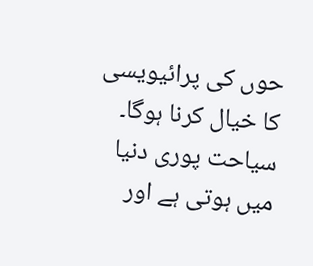حوں کی پرائیویسی کا خیال کرنا ہوگا۔ سیاحت پوری دنیا میں ہوتی ہے اور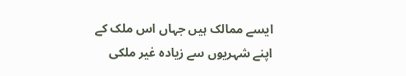ایسے ممالک ہیں جہاں اس ملک کے اپنے شہریوں سے زیادہ غیر ملکی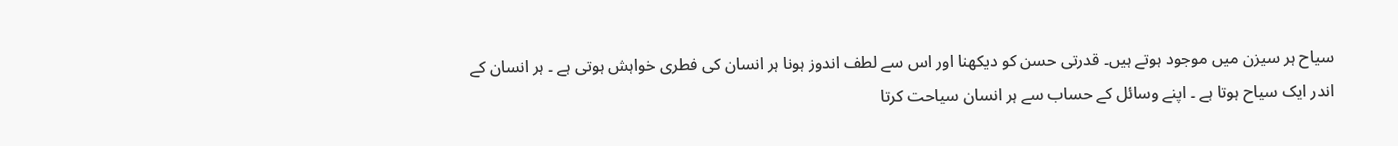سیاح ہر سیزن میں موجود ہوتے ہیں۔ قدرتی حسن کو دیکھنا اور اس سے لطف اندوز ہونا ہر انسان کی فطری خواہش ہوتی ہے ۔ ہر انسان کے اندر ایک سیاح ہوتا ہے ۔ اپنے وسائل کے حساب سے ہر انسان سیاحت کرتا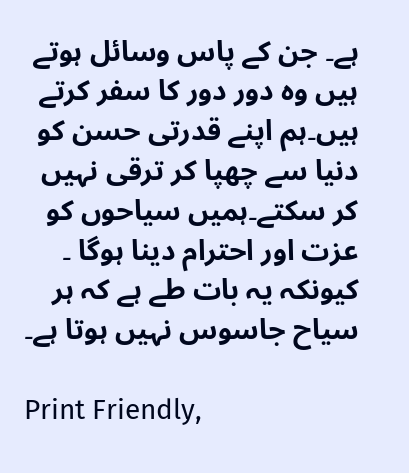ہے۔ جن کے پاس وسائل ہوتے ہیں وہ دور دور کا سفر کرتے ہیں۔ہم اپنے قدرتی حسن کو دنیا سے چھپا کر ترقی نہیں کر سکتے۔ہمیں سیاحوں کو عزت اور احترام دینا ہوگا ۔ کیونکہ یہ بات طے ہے کہ ہر سیاح جاسوس نہیں ہوتا ہے۔

Print Friendly,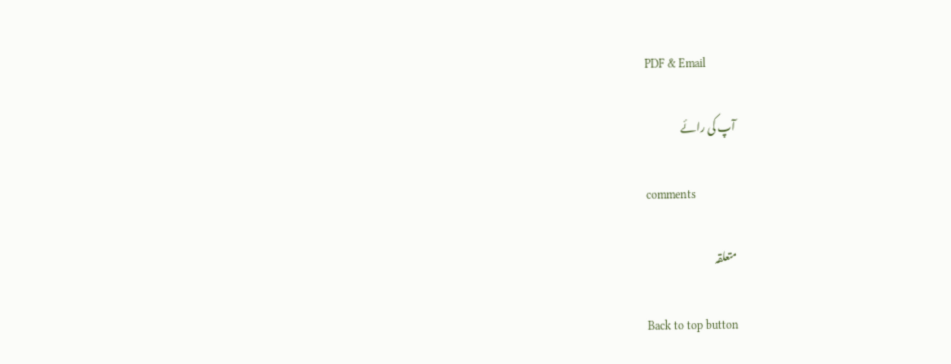PDF & Email

آپ کی رائے

comments

متعلقہ

Back to top button